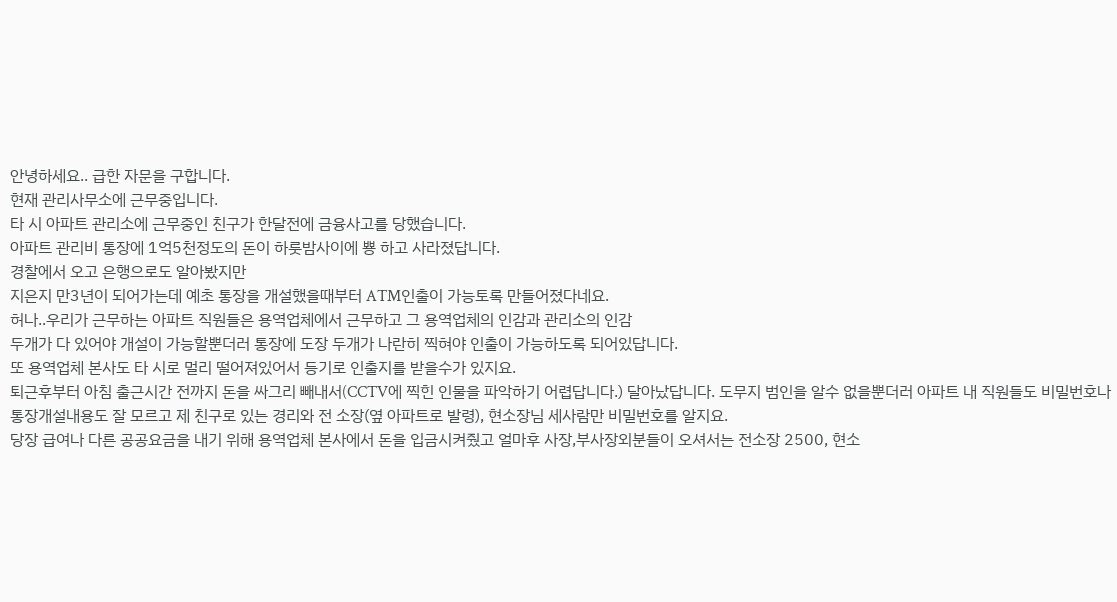안녕하세요.. 급한 자문을 구합니다.
현재 관리사무소에 근무중입니다.
타 시 아파트 관리소에 근무중인 친구가 한달전에 금융사고를 당했습니다.
아파트 관리비 통장에 1억5천정도의 돈이 하룻밤사이에 뿅 하고 사라졌답니다.
경찰에서 오고 은행으로도 알아봤지만
지은지 만3년이 되어가는데 예초 통장을 개설했을때부터 ATM인출이 가능토록 만들어졌다네요.
허나..우리가 근무하는 아파트 직원들은 용역업체에서 근무하고 그 용역업체의 인감과 관리소의 인감
두개가 다 있어야 개설이 가능할뿐더러 통장에 도장 두개가 나란히 찍혀야 인출이 가능하도록 되어있답니다.
또 용역업체 본사도 타 시로 멀리 떨어져있어서 등기로 인출지를 받을수가 있지요.
퇴근후부터 아침 출근시간 전까지 돈을 싸그리 빼내서(CCTV에 찍힌 인물을 파악하기 어렵답니다.) 달아났답니다. 도무지 범인을 알수 없을뿐더러 아파트 내 직원들도 비밀번호나 통장개설내용도 잘 모르고 제 친구로 있는 경리와 전 소장(옆 아파트로 발령), 현소장님 세사람만 비밀번호를 알지요.
당장 급여나 다른 공공요금을 내기 위해 용역업체 본사에서 돈을 입금시켜줬고 얼마후 사장,부사장외분들이 오셔서는 전소장 2500, 현소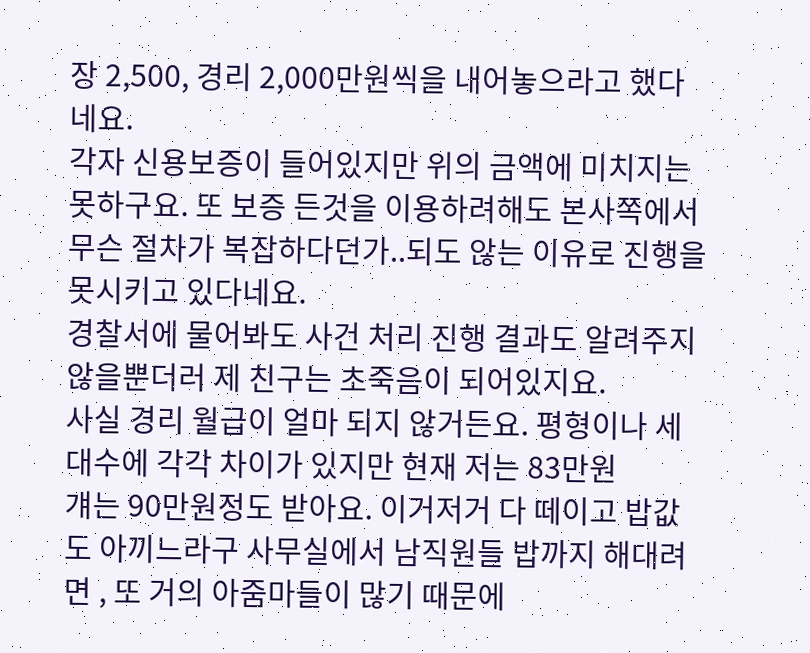장 2,500, 경리 2,000만원씩을 내어놓으라고 했다네요.
각자 신용보증이 들어있지만 위의 금액에 미치지는 못하구요. 또 보증 든것을 이용하려해도 본사쪽에서 무슨 절차가 복잡하다던가..되도 않는 이유로 진행을 못시키고 있다네요.
경찰서에 물어봐도 사건 처리 진행 결과도 알려주지 않을뿐더러 제 친구는 초죽음이 되어있지요.
사실 경리 월급이 얼마 되지 않거든요. 평형이나 세대수에 각각 차이가 있지만 현재 저는 83만원
걔는 90만원정도 받아요. 이거저거 다 떼이고 밥값도 아끼느라구 사무실에서 남직원들 밥까지 해대려면 , 또 거의 아줌마들이 많기 때문에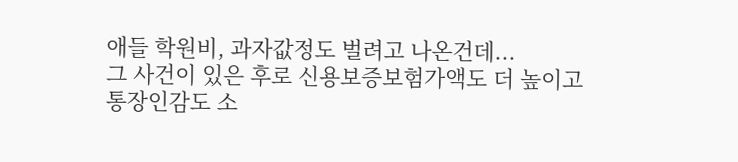애들 학원비, 과자값정도 벌려고 나온건데...
그 사건이 있은 후로 신용보증보험가액도 더 높이고 통장인감도 소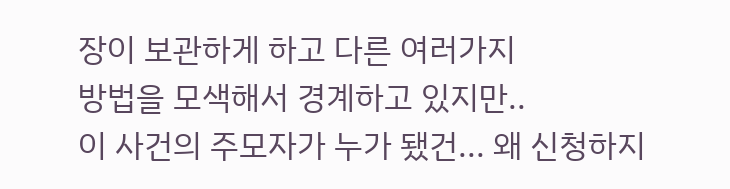장이 보관하게 하고 다른 여러가지
방법을 모색해서 경계하고 있지만..
이 사건의 주모자가 누가 됐건... 왜 신청하지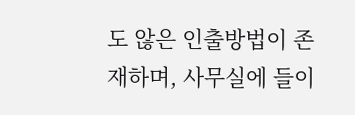도 않은 인출방법이 존재하며, 사무실에 들이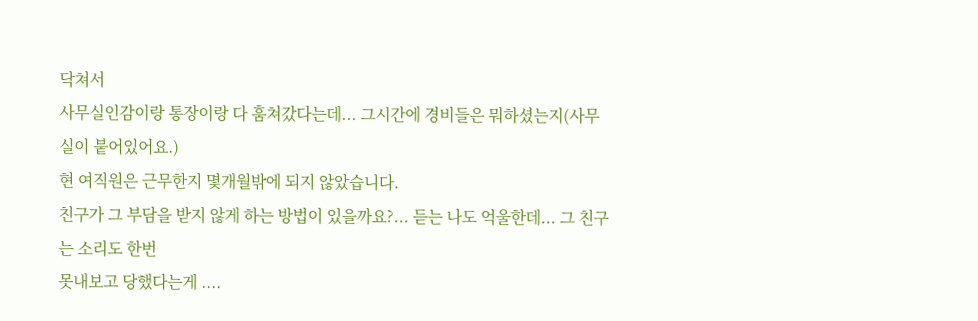닥쳐서
사무실인감이랑 통장이랑 다 훔쳐갔다는데... 그시간에 경비들은 뭐하셨는지(사무실이 붙어있어요.)
현 여직원은 근무한지 몇개월밖에 되지 않았습니다.
친구가 그 부담을 받지 않게 하는 방법이 있을까요?... 듣는 나도 억울한데... 그 친구는 소리도 한번
못내보고 당했다는게 ....